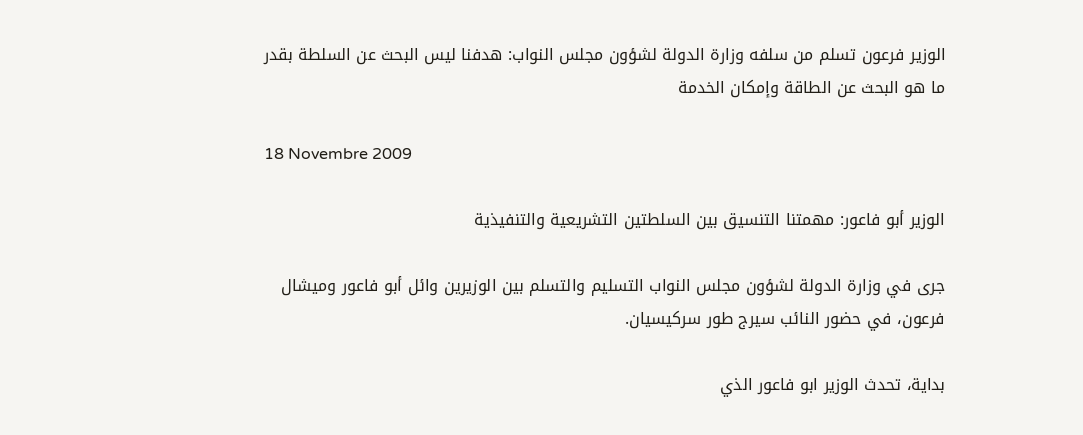الوزير فرعون تسلم من سلفه وزارة الدولة لشؤون مجلس النواب: هدفنا ليس البحث عن السلطة بقدر ما هو البحث عن الطاقة وإمكان الخدمة

18 Novembre 2009

الوزير أبو فاعور: مهمتنا التنسيق بين السلطتين التشريعية والتنفيذية

جرى في وزارة الدولة لشؤون مجلس النواب التسليم والتسلم بين الوزيرين وائل أبو فاعور وميشال فرعون، في حضور النائب سيرج طور سركيسيان.

بداية، تحدث الوزير ابو فاعور الذي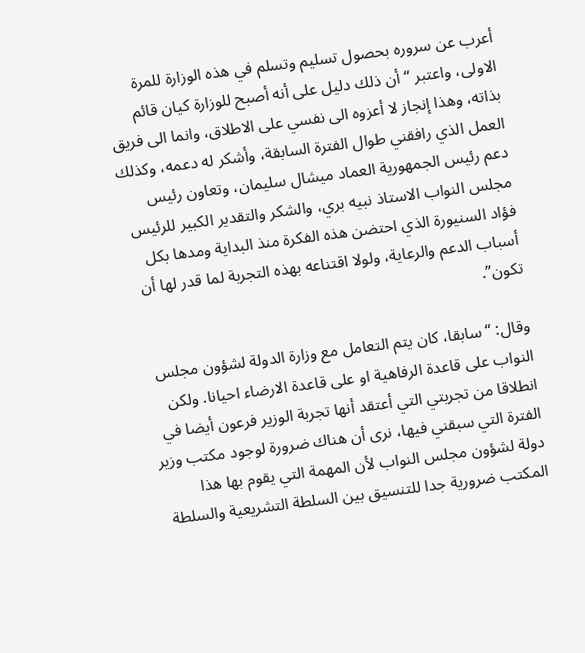أعرب عن سروره بحصول تسليم وتسلم في هذه الوزارة للمرة الاولى، واعتبر “أن ذلك دليل على أنه أصبح للوزارة كيان قائم بذاته، وهذا إنجاز لا أعزوه الى نفسي على الاطلاق، وانما الى فريق العمل الذي رافقني طوال الفترة السابقة، وأشكر له دعمه، وكذلك دعم رئيس الجمهورية العماد ميشال سليمان، وتعاون رئيس مجلس النواب الاستاذ نبيه بري، والشكر والتقدير الكبير للرئيس فؤاد السنيورة الذي احتضن هذه الفكرة منذ البداية ومدها بكل أسباب الدعم والرعاية، ولولا اقتناعه بهذه التجربة لما قدر لها أن تكون”.

وقال: “سابقا، كان يتم التعامل مع وزارة الدولة لشؤون مجلس النواب على قاعدة الرفاهية او على قاعدة الارضاء احيانا. ولكن انطلاقا من تجربتي التي أعتقد أنها تجربة الوزير فرعون أيضا في الفترة التي سبقني فيها، نرى أن هناك ضرورة لوجود مكتب وزير دولة لشؤون مجلس النواب لأن المهمة التي يقوم بها هذا المكتب ضرورية جدا للتنسيق بين السلطة التشريعية والسلطة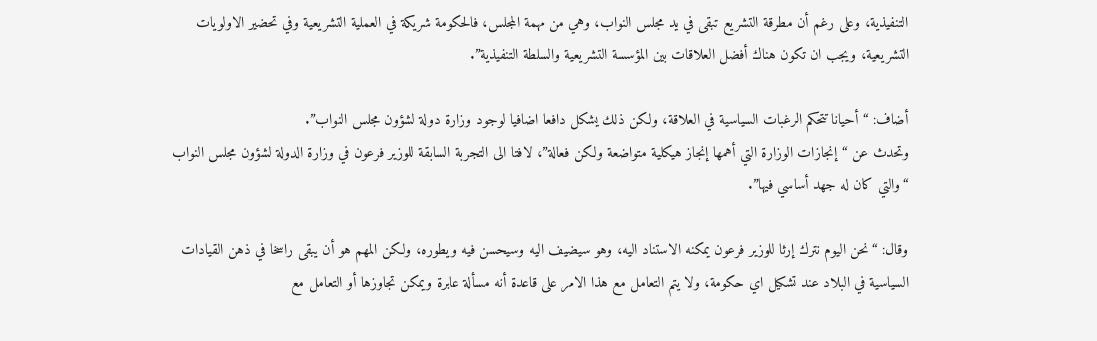التنفيذية، وعلى رغم أن مطرقة التشريع تبقى في يد مجلس النواب، وهي من مهمة المجلس، فالحكومة شريكة في العملية التشريعية وفي تحضير الاولويات التشريعية، ويجب ان تكون هناك أفضل العلاقات بين المؤسسة التشريعية والسلطة التنفيذية”.

أضاف: “أحيانا تتحكم الرغبات السياسية في العلاقة، ولكن ذلك يشكل دافعا اضافيا لوجود وزارة دولة لشؤون مجلس النواب”.
وتحدث عن “إنجازات الوزارة التي أهمها إنجاز هيكلية متواضعة ولكن فعالة”، لافتا الى التجربة السابقة للوزير فرعون في وزارة الدولة لشؤون مجلس النواب “والتي كان له جهد أساسي فيها”.

وقال: “نحن اليوم نترك إرثا للوزير فرعون يمكنه الاستناد اليه، وهو سيضيف اليه وسيحسن فيه ويطوره، ولكن المهم هو أن يبقى راسخا في ذهن القيادات السياسية في البلاد عند تشكيل اي حكومة، ولا يتم التعامل مع هذا الامر على قاعدة أنه مسألة عابرة ويمكن تجاوزها أو التعامل مع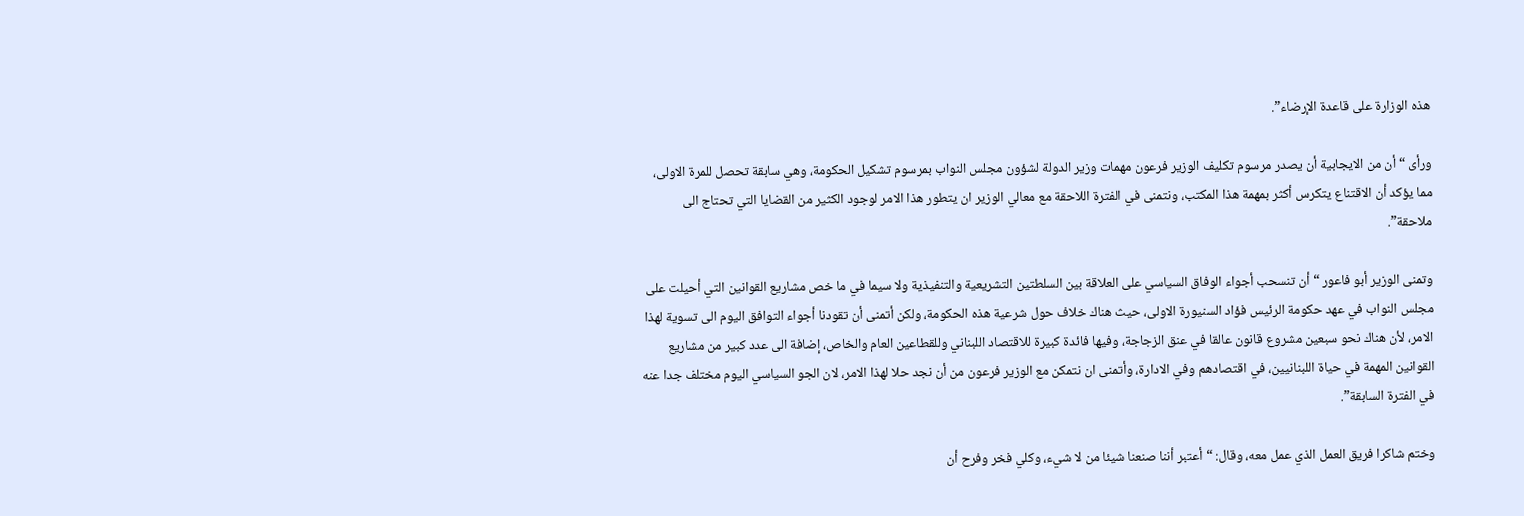هذه الوزارة على قاعدة الإرضاء”.

ورأى “أن من الايجابية أن يصدر مرسوم تكليف الوزير فرعون مهمات وزير الدولة لشؤون مجلس النواب بمرسوم تشكيل الحكومة، وهي سابقة تحصل للمرة الاولى، مما يؤكد أن الاقتناع يتكرس أكثر بمهمة هذا المكتب، ونتمنى في الفترة اللاحقة مع معالي الوزير ان يتطور هذا الامر لوجود الكثير من القضايا التي تحتاج الى ملاحقة”.

وتمنى الوزير أبو فاعور “أن تنسحب أجواء الوفاق السياسي على العلاقة بين السلطتين التشريعية والتنفيذية ولا سيما في ما خص مشاريع القوانين التي أحيلت على مجلس النواب في عهد حكومة الرئيس فؤاد السنيورة الاولى، حيث هناك خلاف حول شرعية هذه الحكومة، ولكن أتمنى أن تقودنا أجواء التوافق اليوم الى تسوية لهذا الامر، لأن هناك نحو سبعين مشروع قانون عالقا في عنق الزجاجة، وفيها فائدة كبيرة للاقتصاد اللبناني وللقطاعين العام والخاص، إضافة الى عدد كبير من مشاريع القوانين المهمة في حياة اللبنانيين، في اقتصادهم وفي الادارة، وأتمنى ان نتمكن مع الوزير فرعون من أن نجد حلا لهذا الامر، لان الجو السياسي اليوم مختلف جدا عنه في الفترة السابقة”.

وختم شاكرا فريق العمل الذي عمل معه، وقال: “أعتبر أننا صنعنا شيئا من لا شيء، وكلي فخر وفرح أن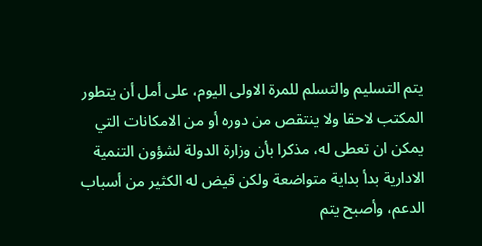يتم التسليم والتسلم للمرة الاولى اليوم، على أمل أن يتطور المكتب لاحقا ولا ينتقص من دوره أو من الامكانات التي يمكن ان تعطى له، مذكرا بأن وزارة الدولة لشؤون التنمية الادارية بدأ بداية متواضعة ولكن قيض له الكثير من أسباب الدعم، وأصبح يتم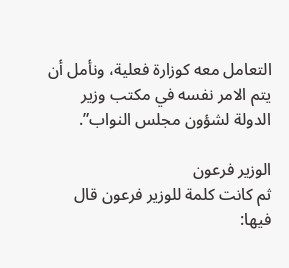التعامل معه كوزارة فعلية، ونأمل أن يتم الامر نفسه في مكتب وزير الدولة لشؤون مجلس النواب”.

الوزير فرعون
ثم كانت كلمة للوزير فرعون قال فيها: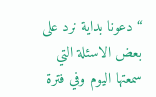“دعونا بداية نرد على بعض الاسئلة التي سمعتها اليوم وفي فترة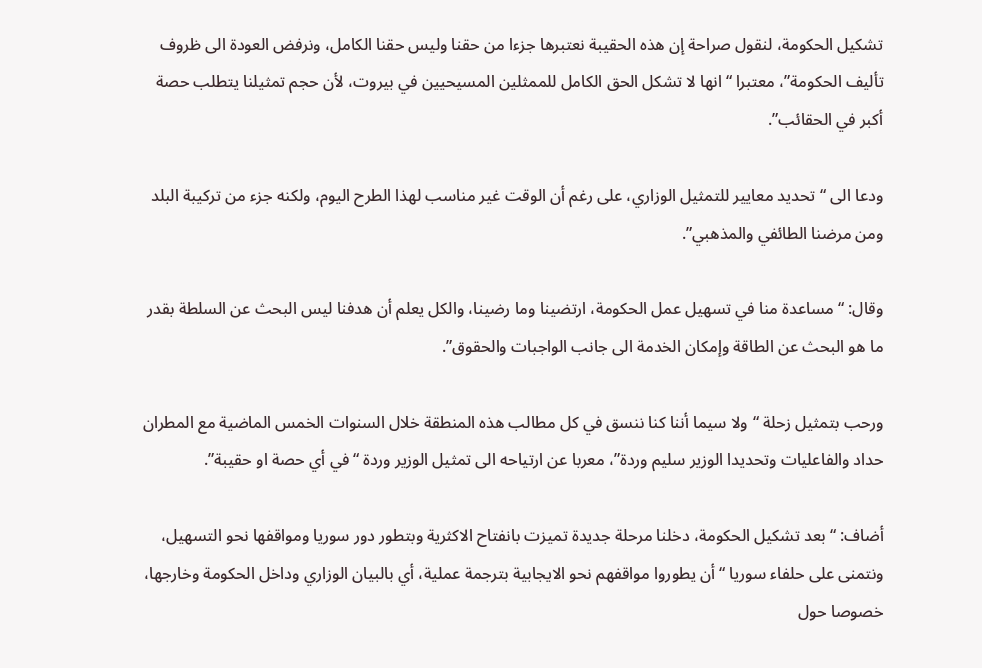تشكيل الحكومة، لنقول صراحة إن هذه الحقيبة نعتبرها جزءا من حقنا وليس حقنا الكامل، ونرفض العودة الى ظروف تأليف الحكومة”، معتبرا “انها لا تشكل الحق الكامل للممثلين المسيحيين في بيروت، لأن حجم تمثيلنا يتطلب حصة أكبر في الحقائب”.

ودعا الى “تحديد معايير للتمثيل الوزاري، على رغم أن الوقت غير مناسب لهذا الطرح اليوم، ولكنه جزء من تركيبة البلد ومن مرضنا الطائفي والمذهبي”.

وقال: “مساعدة منا في تسهيل عمل الحكومة، ارتضينا وما رضينا، والكل يعلم أن هدفنا ليس البحث عن السلطة بقدر ما هو البحث عن الطاقة وإمكان الخدمة الى جانب الواجبات والحقوق”.

ورحب بتمثيل زحلة “ولا سيما أننا كنا ننسق في كل مطالب هذه المنطقة خلال السنوات الخمس الماضية مع المطران حداد والفاعليات وتحديدا الوزير سليم وردة”، معربا عن ارتياحه الى تمثيل الوزير وردة “في أي حصة او حقيبة”.

أضاف: “بعد تشكيل الحكومة، دخلنا مرحلة جديدة تميزت بانفتاح الاكثرية وبتطور دور سوريا ومواقفها نحو التسهيل، ونتمنى على حلفاء سوريا “أن يطوروا مواقفهم نحو الايجابية بترجمة عملية، أي بالبيان الوزاري وداخل الحكومة وخارجها، خصوصا حول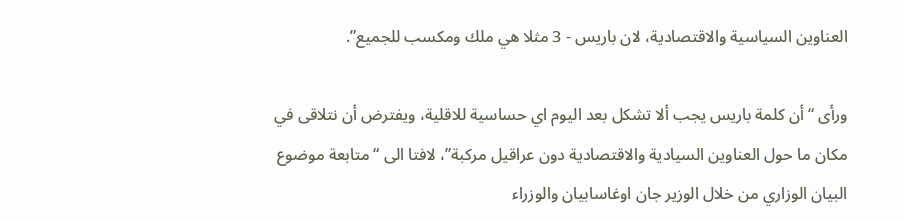العناوين السياسية والاقتصادية، لان باريس - 3 مثلا هي ملك ومكسب للجميع”.

ورأى “أن كلمة باريس يجب ألا تشكل بعد اليوم اي حساسية للاقلية، ويفترض أن نتلاقى في مكان ما حول العناوين السيادية والاقتصادية دون عراقيل مركبة”، لافتا الى “متابعة موضوع البيان الوزاري من خلال الوزير جان اوغاسابيان والوزراء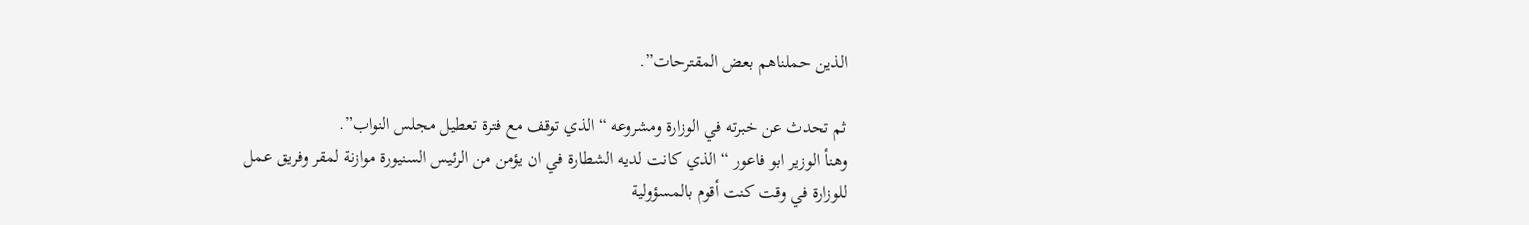الذين حملناهم بعض المقترحات”.

ثم تحدث عن خبرته في الوزارة ومشروعه “الذي توقف مع فترة تعطيل مجلس النواب”.
وهنأ الوزير ابو فاعور “الذي كانت لديه الشطارة في ان يؤمن من الرئيس السنيورة موازنة لمقر وفريق عمل للوزارة في وقت كنت أقوم بالمسؤولية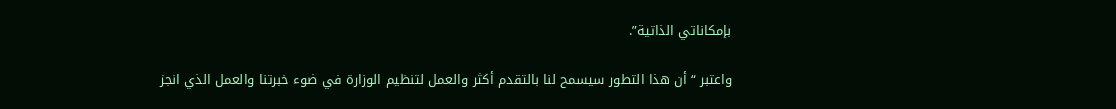بإمكاناتي الذاتية”.

واعتبر “أن هذا التطور سيسمح لنا بالتقدم أكثر والعمل لتنظيم الوزارة في ضوء خبرتنا والعمل الذي انجز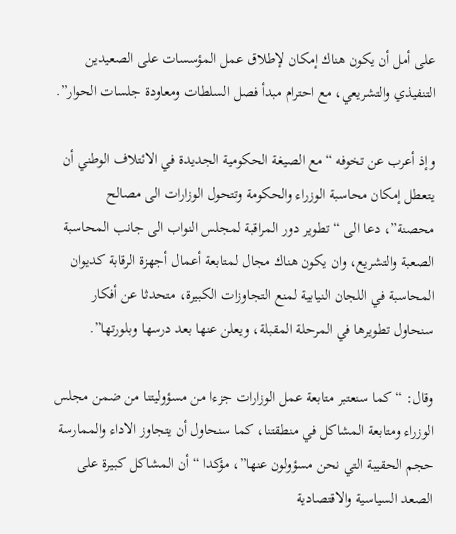على أمل أن يكون هناك إمكان لإطلاق عمل المؤسسات على الصعيدين التنفيذي والتشريعي، مع احترام مبدأ فصل السلطات ومعاودة جلسات الحوار”.

وإذ أعرب عن تخوفه “مع الصيغة الحكومية الجديدة في الائتلاف الوطني أن يتعطل إمكان محاسبة الوزراء والحكومة وتتحول الوزارات الى مصالح محصنة”، دعا الى “تطوير دور المراقبة لمجلس النواب الى جانب المحاسبة الصعبة والتشريع، وان يكون هناك مجال لمتابعة أعمال أجهزة الرقابة كديوان المحاسبة في اللجان النيابية لمنع التجاوزات الكبيرة، متحدثا عن أفكار سنحاول تطويرها في المرحلة المقبلة، ويعلن عنها بعد درسها وبلورتها”.

وقال: “كما سنعتبر متابعة عمل الوزارات جزءا من مسؤوليتنا من ضمن مجلس الوزراء ومتابعة المشاكل في منطقتنا، كما سنحاول أن يتجاوز الاداء والممارسة حجم الحقيبة التي نحن مسؤولون عنها”، مؤكدا “أن المشاكل كبيرة على الصعد السياسية والاقتصادية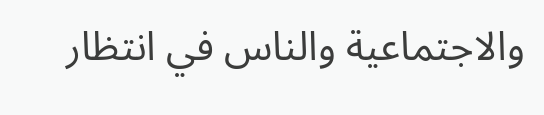والاجتماعية والناس في انتظار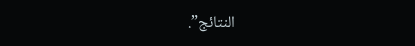النتائج”.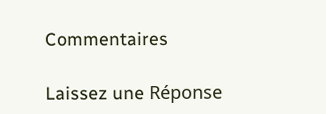Commentaires

Laissez une Réponse